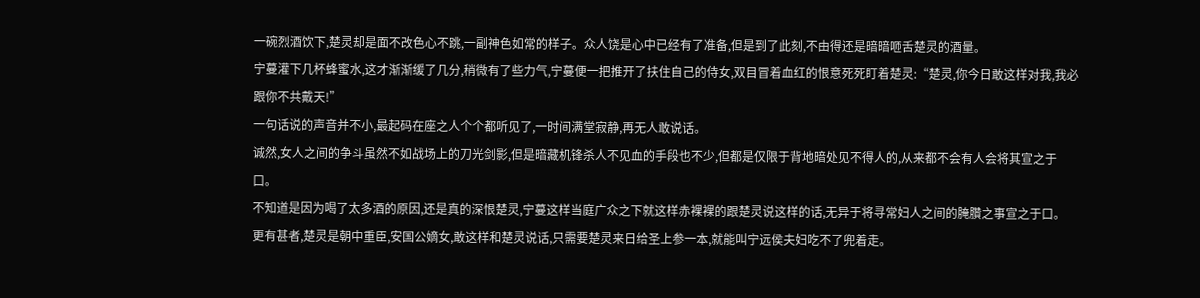一碗烈酒饮下,楚灵却是面不改色心不跳,一副神色如常的样子。众人饶是心中已经有了准备,但是到了此刻,不由得还是暗暗咂舌楚灵的酒量。
宁蔓灌下几杯蜂蜜水,这才渐渐缓了几分,稍微有了些力气,宁蔓便一把推开了扶住自己的侍女,双目冒着血红的恨意死死盯着楚灵:“楚灵,你今日敢这样对我,我必跟你不共戴天!”
一句话说的声音并不小,最起码在座之人个个都听见了,一时间满堂寂静,再无人敢说话。
诚然,女人之间的争斗虽然不如战场上的刀光剑影,但是暗藏机锋杀人不见血的手段也不少,但都是仅限于背地暗处见不得人的,从来都不会有人会将其宣之于口。
不知道是因为喝了太多酒的原因,还是真的深恨楚灵,宁蔓这样当庭广众之下就这样赤裸裸的跟楚灵说这样的话,无异于将寻常妇人之间的腌臢之事宣之于口。
更有甚者,楚灵是朝中重臣,安国公嫡女,敢这样和楚灵说话,只需要楚灵来日给圣上参一本,就能叫宁远侯夫妇吃不了兜着走。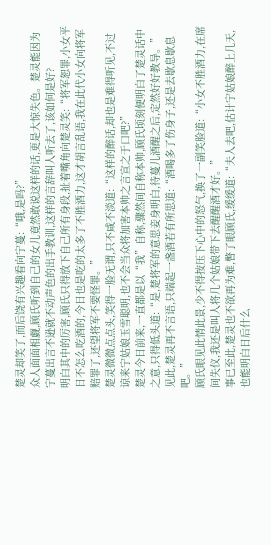楚灵却笑了,而后饶有兴趣看向宁蔓:“哦,是吗?”
众人面面相觑,顾氏听到自己的女儿竟然敢说这样的话,更是大惊失色。楚灵能因为宁蔓出言不逊就不动声色的出手教训,这样的言辞叫人听去了,该如何是好?
明白其中的厉害,顾氏只得放下自己所有身段,扯着嘴角向楚灵笑:“将军恕罪,小女平日不怎么吃酒的,今日也是吃的太多了不胜酒力,这才胡言乱语,我在此代小女向将军赔罪了,还望将军不要怪罪。”
楚灵微微点点头,笑得一脸无谓,只不咸不淡道:“这样的醉话,却也是难得听见,不过谅来宁姑娘玉雪聪明,也不会当众将加害本帅之言宣之于口吧?”
楚灵今日前来,一直都是以“我”自称,骤然间自称本帅,顾氏顷刻便明白了楚灵话中之意,只得低头道:“是,楚将军的意思妾身明白,待蔓儿酒醒之后,定然好好教导。”
见此,楚灵再不言语,只端起一盏酒若有所思道:“酒喝多了伤身子,还是去歇息歇息吧。”
顾氏眼见此情此景,少不得按压下心中的怒气,换了一副笑脸道:“小女不胜酒力,在席间失仪,我还是叫人将几个姑娘带下去醒醒酒才好。”
事已至此,楚灵也不欲再为难,瞥了眼顾氏,缓缓道:“夫人去吧,估计宁姑娘醉上几天,也能明白日后什么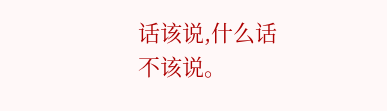话该说,什么话不该说。